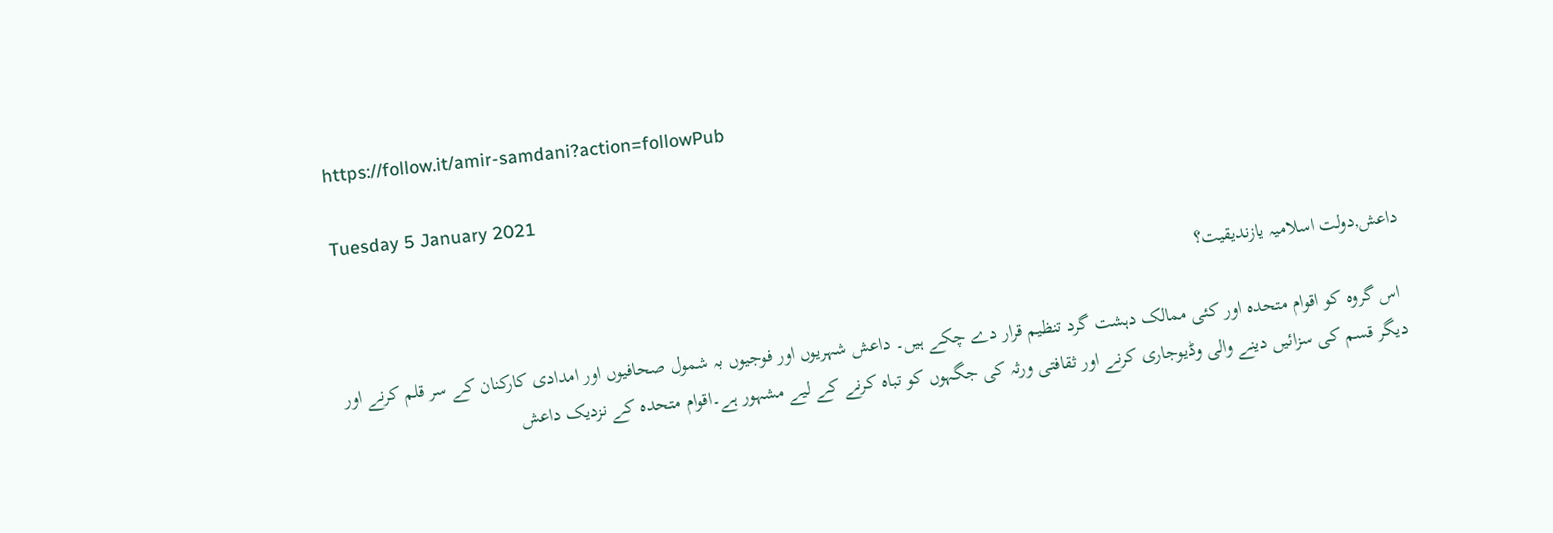https://follow.it/amir-samdani?action=followPub

Tuesday 5 January 2021

داعش,دولت اسلامیہ یازندیقیت؟

 اس گروہ کو اقوام متحدہ اور کئی ممالک دہشت گرد تنظیم قرار دے چکے ہیں۔ داعش شہریوں اور فوجیوں بہ شمول صحافیوں اور امدادی کارکنان کے سر قلم کرنے اور دیگر قسم کی سزائیں دینے والی وڈیوجاری کرنے اور ثقافتی ورثہ کی جگہوں کو تباہ کرنے کے لیے مشہور ہے۔اقوام متحدہ کے نزدیک داعش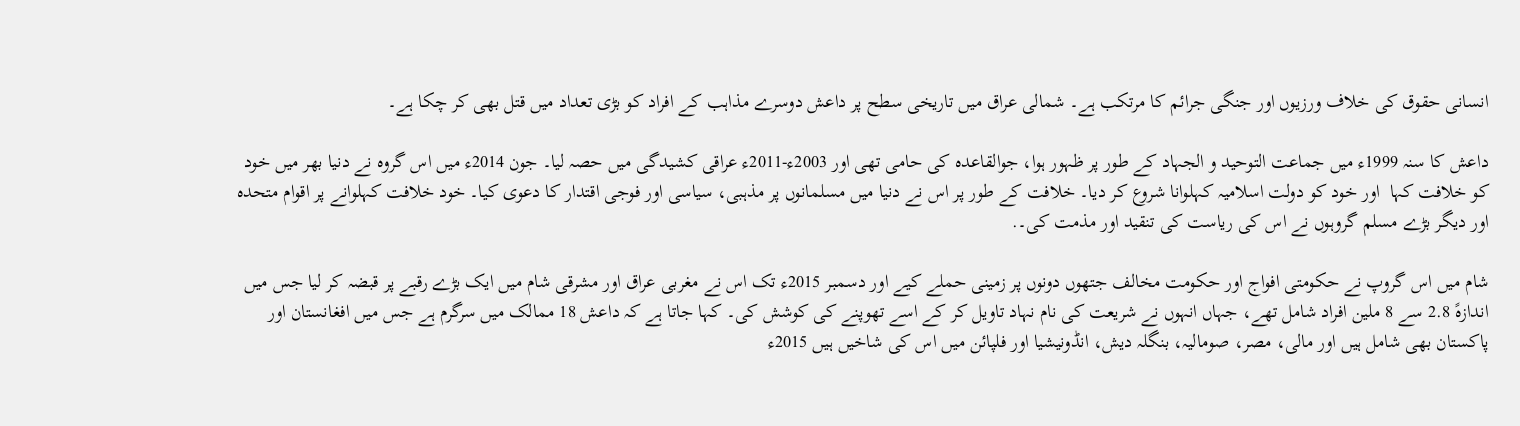انسانی حقوق کی خلاف ورزیوں اور جنگی جرائم کا مرتکب ہے۔ شمالی عراق میں تاریخی سطح پر داعش دوسرے مذاہب کے افراد کو بڑی تعداد میں قتل بھی کر چکا ہے۔

داعش کا سنہ 1999ء میں جماعت التوحید و الجہاد کے طور پر ظہور ہوا، جوالقاعدہ کی حامی تھی اور 2003ء-2011ء عراقی کشیدگی میں حصہ لیا۔ جون 2014ء میں اس گروہ نے دنیا بھر میں خود کو خلافت کہا  اور خود کو دولت اسلامیہ کہلوانا شروع کر دیا۔ خلافت کے طور پر اس نے دنیا میں مسلمانوں پر مذہبی، سیاسی اور فوجی اقتدار کا دعوی کیا۔ خود خلافت کہلوانے پر اقوام متحدہ اور دیگر بڑے مسلم گروہوں نے اس کی ریاست کی تنقید اور مذمت کی۔.

شام میں اس گروپ نے حکومتی افواج اور حکومت مخالف جتھوں دونوں پر زمینی حملے کیے اور دسمبر 2015ء تک اس نے مغربی عراق اور مشرقی شام میں ایک بڑے رقبے پر قبضہ کر لیا جس میں اندازہً 2.8 سے 8 ملین افراد شامل تھے، جہاں انہوں نے شریعت کی نام نہاد تاویل کر کے اسے تھوپنے کی کوشش کی۔ کہا جاتا ہے کہ داعش 18 ممالک میں سرگرم ہے جس میں افغانستان اور پاکستان بھی شامل ہیں اور مالی، مصر، صومالیہ، بنگلہ دیش، انڈونیشیا اور فلپائن میں اس کی شاخیں ہیں 2015ء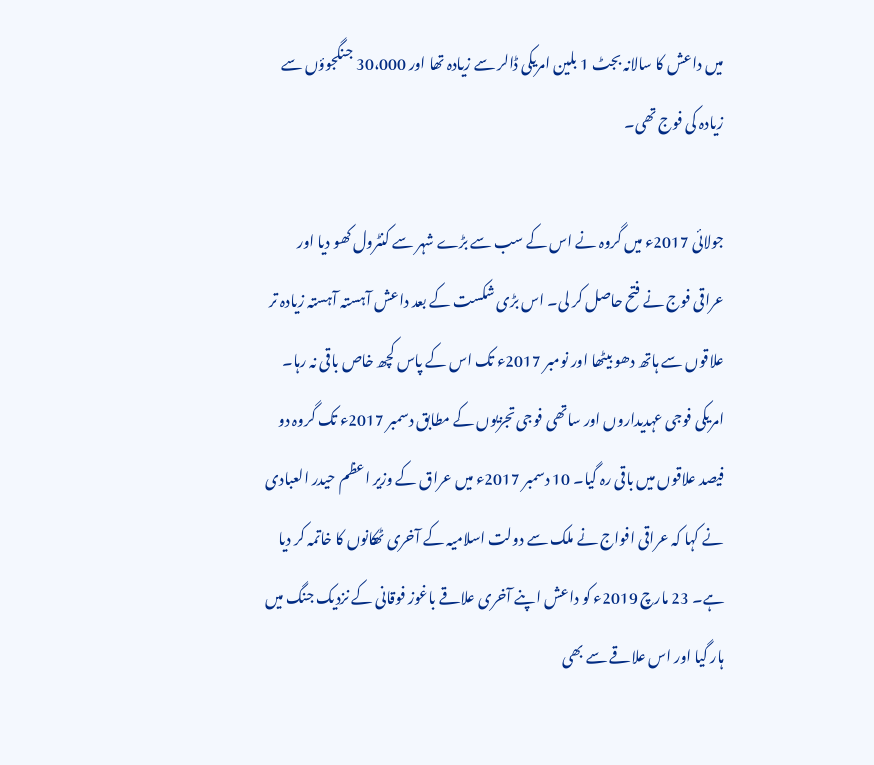میں داعش کا سالانہ بجٹ 1 بلین امریکی ڈالر سے زیادہ تھا اور 30،000 جنگجوؤں سے زیادہ کی فوج تھی۔

جولائی 2017ء میں گروہ نے اس کے سب سے بڑے شہر سے کنٹرول کھو دیا اور عراقی فوج نے فتح حاصل کر لی۔ اس بڑی شکست کے بعد داعش آہستہ آہستہ زیادہ تر علاقوں سے ہاتھ دھو بیٹھا اور نومبر 2017ء تک اس کے پاس کچھ خاص باقی نہ رہا۔ امریکی فوجی عہدیداروں اور ساتھی فوجی تجزیوں کے مطابق دسمبر 2017ء تک گروہ دو فیصد علاقوں میں باقی رہ گیا۔ 10 دسمبر 2017ء میں عراق کے وزیر اعظم حیدر العبادی نے کہا کہ عراقی افواج نے ملک سے دولت اسلامیہ کے آخری ٹھکانوں کا خاتمہ کر دیا ہے۔ 23 مارچ 2019ء کو داعش اپنے آخری علاقے باغوز فوقانی کے نزدیک جنگ میں ہار گیا اور اس علاقے سے بھی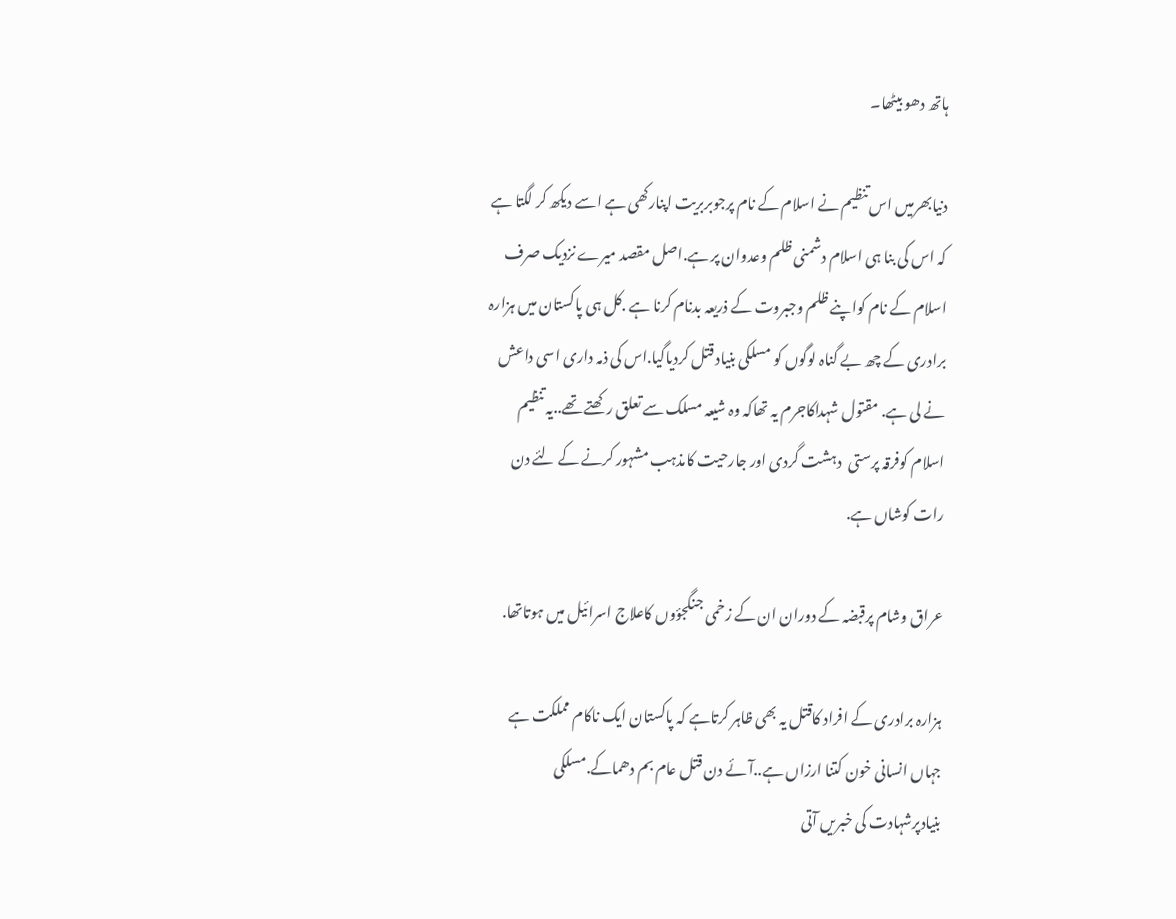ہاتھ دھو بیٹھا۔

دنیابھرمیں اس تنظیم نے اسلام کے نام پرجوبربریت اپنارکھی ہے اسے دیکھ کر لگتا ہے کہ اس کی بنا ہی اسلام دشمنی ظلم وعدوان پر ہے.اصل مقصد میرے نزدیک صرف اسلام کے نام کواپنے ظلم وجبروت کے ذریعہ بدنام کرنا ہے .کل ہی پاکستان میں ہزارہ برادری کے چھ بے گناہ لوگوں کو مسلکی بنیاد قتل کردیاگیا.اس کی ذمہ داری اسی داعش نے لی ہے. مقتول شہداکاجرم یہ تھاکہ وہ شیعہ مسلک سے تعلق رکھتے تھے..یہ تنظیم اسلام کوفرقہ پرستی  دہشت گردی اور جارحیت کامذہب مشہور کرنے کے لئے دن رات کوشاں ہے.

عراق وشام پرقبضہ کے دوران ان کے زخمی جنگجؤوں کاعلاج اسرائیل میں ہوتاتھا.

ہزارہ برادری کے افراد کاقتل یہ بھی ظاہر کرتاہے کہ پاکستان ایک ناکام مملکت ہے جہاں انسانی خون کتنا ارزاں ہے..آئے دن قتل عام بم دھماکے.مسلکی بنیادپرشہادت کی خبریں آتی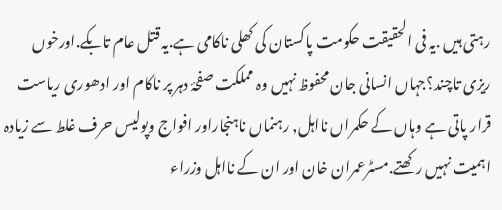رہتی ہیں .یہ فی الحقیقت حکومت پاکستان کی کھلی ناکامی ہے.یہ قتل عام تابکے.اورخوں ریزی تاچند؟جہاں انسانی جان محفوظ نہیں وہ مملکت صفحۂ دہر پر ناکام اور ادھوری ریاست قرار پاتی ہے وہاں کے حکمراں نااہل, رہنماں ناہنجاراور افواج وپولیس حرف غلط سے زیادہ اہمیت نہیں رکھتے.مسٹرعمران خان اور ان کے نااہل وزراء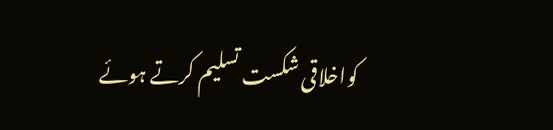کواخلاقی شکست تسلیم کرتے ہوئے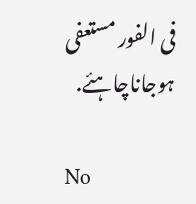فی الفور مستعفی ہوجاناچاہئے.

No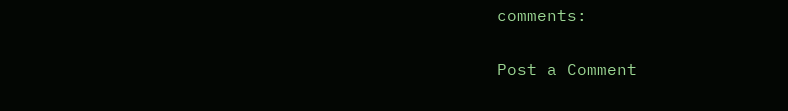comments:

Post a Comment